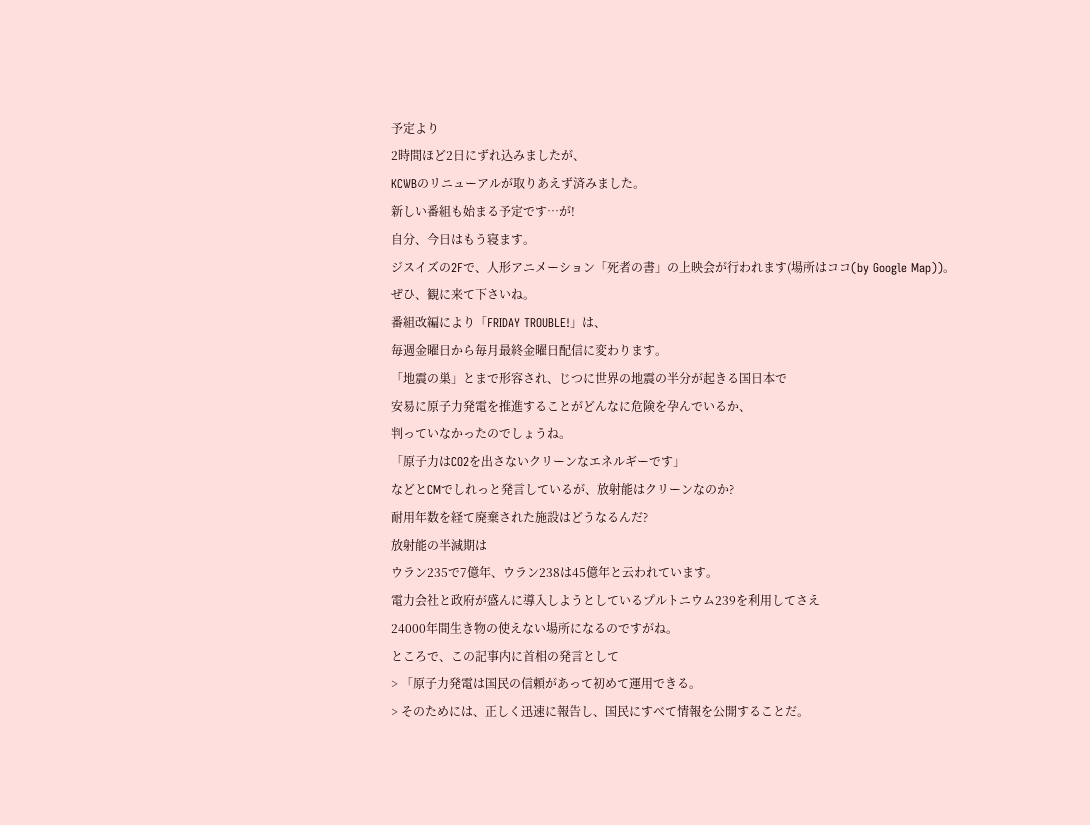予定より
2時間ほど2日にずれ込みましたが、
KCWBのリニューアルが取りあえず済みました。
新しい番組も始まる予定です…が!
自分、今日はもう寝ます。
ジスイズの2Fで、人形アニメーション「死者の書」の上映会が行われます(場所はココ(by Google Map))。
ぜひ、観に来て下さいね。
番組改編により「FRIDAY TROUBLE!」は、
毎週金曜日から毎月最終金曜日配信に変わります。
「地震の巣」とまで形容され、じつに世界の地震の半分が起きる国日本で
安易に原子力発電を推進することがどんなに危険を孕んでいるか、
判っていなかったのでしょうね。
「原子力はCO2を出さないクリーンなエネルギーです」
などとCMでしれっと発言しているが、放射能はクリーンなのか?
耐用年数を経て廃棄された施設はどうなるんだ?
放射能の半減期は
ウラン235で7億年、ウラン238は45億年と云われています。
電力会社と政府が盛んに導入しようとしているプルトニウム239を利用してさえ
24000年間生き物の使えない場所になるのですがね。
ところで、この記事内に首相の発言として
> 「原子力発電は国民の信頼があって初めて運用できる。
> そのためには、正しく迅速に報告し、国民にすべて情報を公開することだ。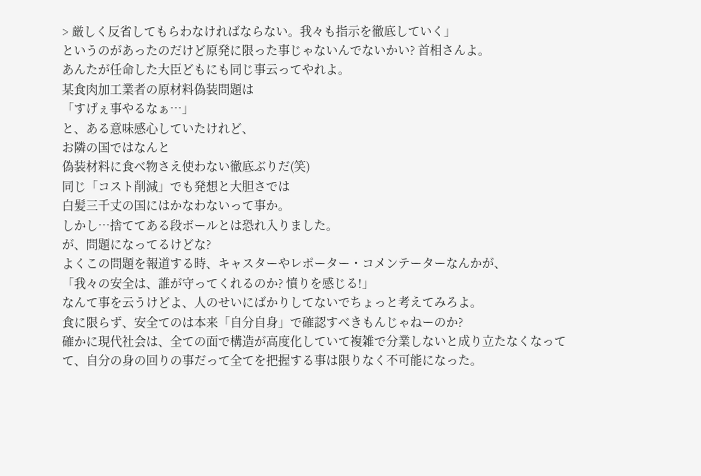> 厳しく反省してもらわなければならない。我々も指示を徹底していく」
というのがあったのだけど原発に限った事じゃないんでないかい? 首相さんよ。
あんたが任命した大臣どもにも同じ事云ってやれよ。
某食肉加工業者の原材料偽装問題は
「すげぇ事やるなぁ…」
と、ある意味感心していたけれど、
お隣の国ではなんと
偽装材料に食べ物さえ使わない徹底ぶりだ(笑)
同じ「コスト削減」でも発想と大胆さでは
白髪三千丈の国にはかなわないって事か。
しかし…捨ててある段ボールとは恐れ入りました。
が、問題になってるけどな?
よくこの問題を報道する時、キャスターやレポーター・コメンテーターなんかが、
「我々の安全は、誰が守ってくれるのか? 憤りを感じる!」
なんて事を云うけどよ、人のせいにばかりしてないでちょっと考えてみろよ。
食に限らず、安全てのは本来「自分自身」で確認すべきもんじゃねーのか?
確かに現代社会は、全ての面で構造が高度化していて複雑で分業しないと成り立たなくなってて、自分の身の回りの事だって全てを把握する事は限りなく不可能になった。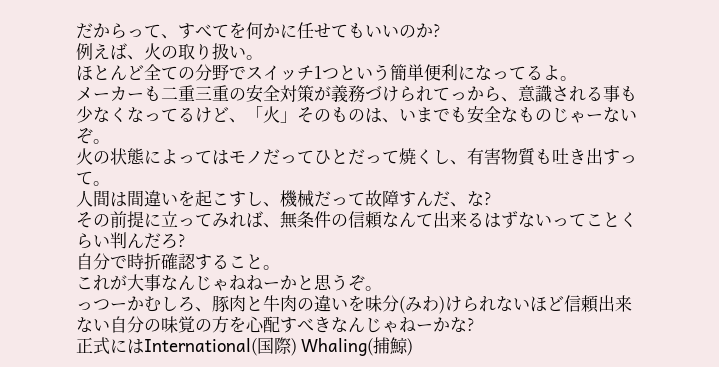だからって、すべてを何かに任せてもいいのか?
例えば、火の取り扱い。
ほとんど全ての分野でスイッチ1つという簡単便利になってるよ。
メーカーも二重三重の安全対策が義務づけられてっから、意識される事も少なくなってるけど、「火」そのものは、いまでも安全なものじゃーないぞ。
火の状態によってはモノだってひとだって焼くし、有害物質も吐き出すって。
人間は間違いを起こすし、機械だって故障すんだ、な?
その前提に立ってみれば、無条件の信頼なんて出来るはずないってことくらい判んだろ?
自分で時折確認すること。
これが大事なんじゃねねーかと思うぞ。
っつーかむしろ、豚肉と牛肉の違いを味分(みわ)けられないほど信頼出来ない自分の味覚の方を心配すべきなんじゃねーかな?
正式にはInternational(国際) Whaling(捕鯨)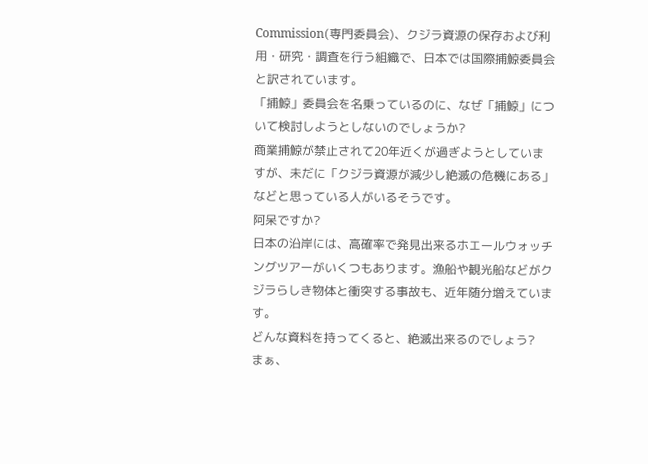Commission(専門委員会)、クジラ資源の保存および利用・研究・調査を行う組織で、日本では国際捕鯨委員会と訳されています。
「捕鯨」委員会を名乗っているのに、なぜ「捕鯨」について検討しようとしないのでしょうか?
商業捕鯨が禁止されて20年近くが過ぎようとしていますが、未だに「クジラ資源が減少し絶滅の危機にある」などと思っている人がいるそうです。
阿呆ですか?
日本の沿岸には、高確率で発見出来るホエールウォッチングツアーがいくつもあります。漁船や観光船などがクジラらしき物体と衝突する事故も、近年随分増えています。
どんな資料を持ってくると、絶滅出来るのでしょう?
まぁ、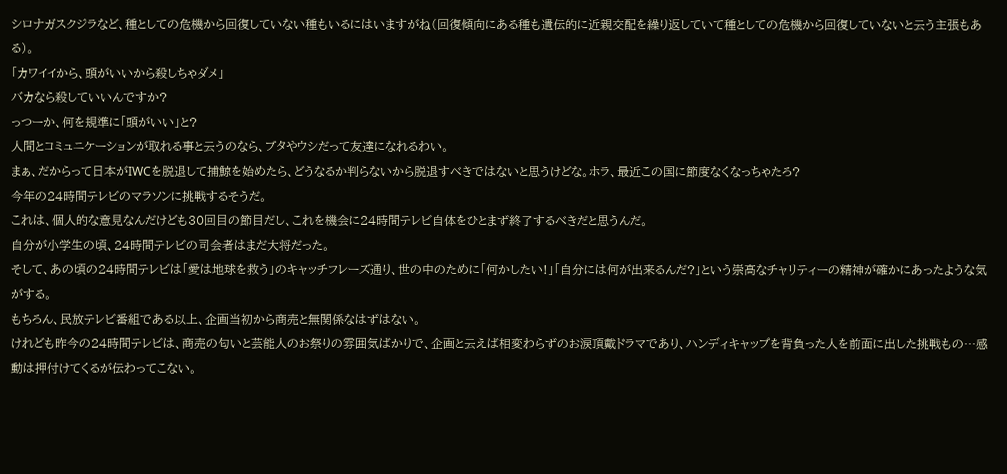シロナガスクジラなど、種としての危機から回復していない種もいるにはいますがね(回復傾向にある種も遺伝的に近親交配を繰り返していて種としての危機から回復していないと云う主張もある)。
「カワイイから、頭がいいから殺しちゃダメ」
バカなら殺していいんですか?
っつーか、何を規準に「頭がいい」と?
人間とコミュニケーションが取れる事と云うのなら、ブタやウシだって友達になれるわい。
まぁ、だからって日本がIWCを脱退して捕鯨を始めたら、どうなるか判らないから脱退すべきではないと思うけどな。ホラ、最近この国に節度なくなっちゃたろ?
今年の24時間テレビのマラソンに挑戦するそうだ。
これは、個人的な意見なんだけども30回目の節目だし、これを機会に24時間テレビ自体をひとまず終了するべきだと思うんだ。
自分が小学生の頃、24時間テレビの司会者はまだ大将だった。
そして、あの頃の24時間テレビは「愛は地球を救う」のキャッチフレーズ通り、世の中のために「何かしたい!」「自分には何が出来るんだ?」という崇高なチャリティーの精神が確かにあったような気がする。
もちろん、民放テレビ番組である以上、企画当初から商売と無関係なはずはない。
けれども昨今の24時間テレビは、商売の匂いと芸能人のお祭りの雰囲気ばかりで、企画と云えば相変わらずのお涙頂戴ドラマであり、ハンディキャップを背負った人を前面に出した挑戦もの…感動は押付けてくるが伝わってこない。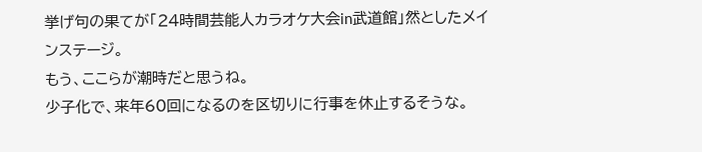挙げ句の果てが「24時間芸能人カラオケ大会in武道館」然としたメインステージ。
もう、ここらが潮時だと思うね。
少子化で、来年60回になるのを区切りに行事を休止するそうな。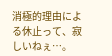消極的理由による休止って、寂しいねぇ…。